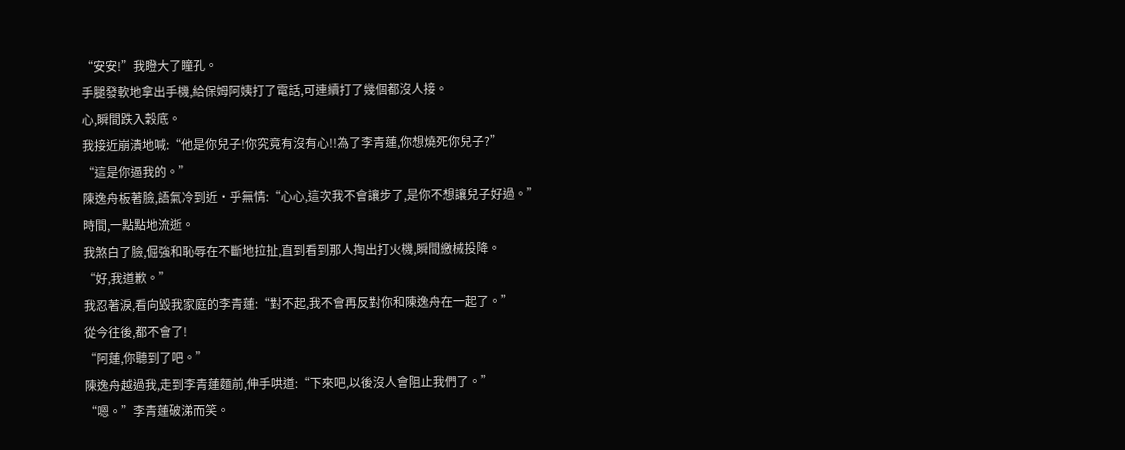“安安!”我瞪大了瞳孔。
手腿發軟地拿出手機,給保姆阿姨打了電話,可連續打了幾個都沒人接。
心,瞬間跌入穀底。
我接近崩潰地喊:“他是你兒子!你究竟有沒有心!!為了李青蓮,你想燒死你兒子?”
“這是你逼我的。”
陳逸舟板著臉,語氣冷到近·乎無情:“心心,這次我不會讓步了,是你不想讓兒子好過。”
時間,一點點地流逝。
我煞白了臉,倔強和恥辱在不斷地拉扯,直到看到那人掏出打火機,瞬間繳械投降。
“好,我道歉。”
我忍著淚,看向毀我家庭的李青蓮:“對不起,我不會再反對你和陳逸舟在一起了。”
從今往後,都不會了!
“阿蓮,你聽到了吧。”
陳逸舟越過我,走到李青蓮麵前,伸手哄道:“下來吧,以後沒人會阻止我們了。”
“嗯。”李青蓮破涕而笑。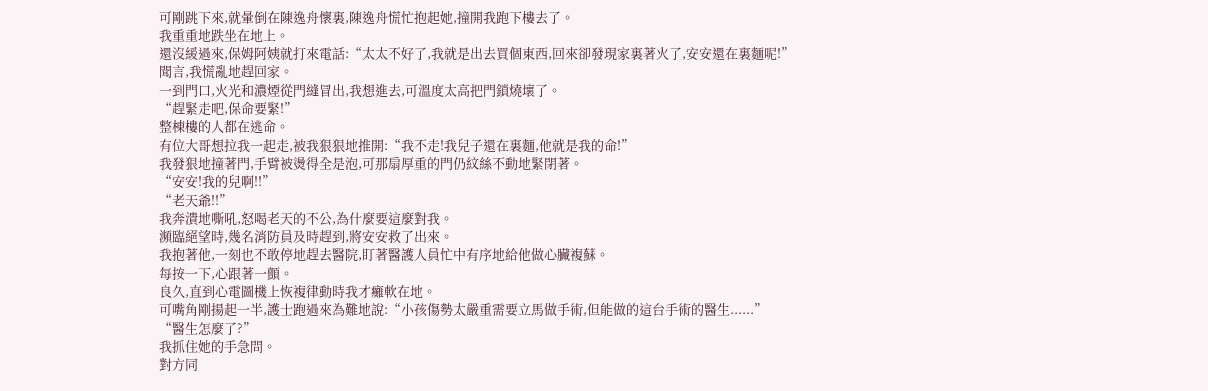可剛跳下來,就暈倒在陳逸舟懷裏,陳逸舟慌忙抱起她,撞開我跑下樓去了。
我重重地跌坐在地上。
還沒緩過來,保姆阿姨就打來電話:“太太不好了,我就是出去買個東西,回來卻發現家裏著火了,安安還在裏麵呢!”
聞言,我慌亂地趕回家。
一到門口,火光和濃煙從門縫冒出,我想進去,可溫度太高把門鎖燒壞了。
“趕緊走吧,保命要緊!”
整棟樓的人都在逃命。
有位大哥想拉我一起走,被我狠狠地推開:“我不走!我兒子還在裏麵,他就是我的命!”
我發狠地撞著門,手臂被燙得全是泡,可那扇厚重的門仍紋絲不動地緊閉著。
“安安!我的兒啊!!”
“老天爺!!”
我奔潰地嘶吼,怒喝老天的不公,為什麼要這麼對我。
瀕臨絕望時,幾名消防員及時趕到,將安安救了出來。
我抱著他,一刻也不敢停地趕去醫院,盯著醫護人員忙中有序地給他做心臟複蘇。
每按一下,心跟著一顫。
良久,直到心電圖機上恢複律動時我才癱軟在地。
可嘴角剛揚起一半,護士跑過來為難地說:“小孩傷勢太嚴重需要立馬做手術,但能做的這台手術的醫生......”
“醫生怎麼了?”
我抓住她的手急問。
對方同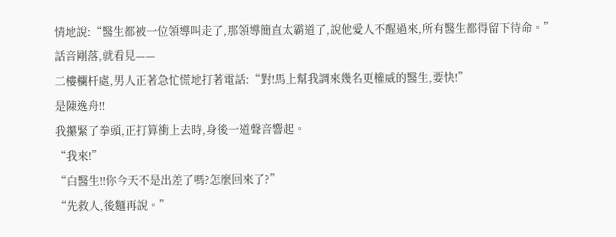情地說:“醫生都被一位領導叫走了,那領導簡直太霸道了,說他愛人不醒過來,所有醫生都得留下待命。”
話音剛落,就看見——
二樓欄杆處,男人正著急忙慌地打著電話:“對!馬上幫我調來幾名更權威的醫生,要快!”
是陳逸舟!!
我攥緊了拳頭,正打算衝上去時,身後一道聲音響起。
“我來!”
“白醫生!!你今天不是出差了嗎?怎麼回來了?”
“先救人,後麵再說。”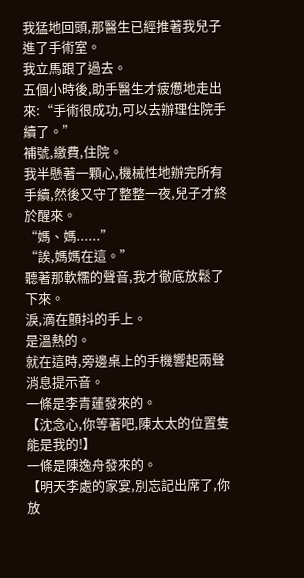我猛地回頭,那醫生已經推著我兒子進了手術室。
我立馬跟了過去。
五個小時後,助手醫生才疲憊地走出來:“手術很成功,可以去辦理住院手續了。”
補號,繳費,住院。
我半懸著一顆心,機械性地辦完所有手續,然後又守了整整一夜,兒子才終於醒來。
“媽、媽......”
“誒,媽媽在這。”
聽著那軟糯的聲音,我才徹底放鬆了下來。
淚,滴在顫抖的手上。
是溫熱的。
就在這時,旁邊桌上的手機響起兩聲消息提示音。
一條是李青蓮發來的。
【沈念心,你等著吧,陳太太的位置隻能是我的!】
一條是陳逸舟發來的。
【明天李處的家宴,別忘記出席了,你放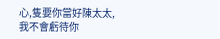心,隻要你當好陳太太,我不會虧待你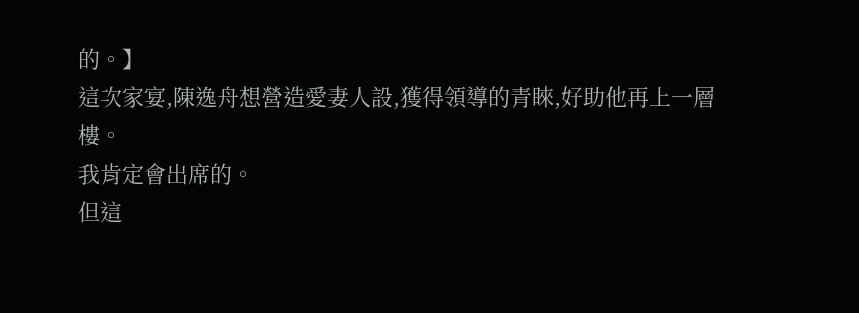的。】
這次家宴,陳逸舟想營造愛妻人設,獲得領導的青睞,好助他再上一層樓。
我肯定會出席的。
但這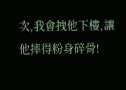次,我會拽他下樓,讓他摔得粉身碎骨!